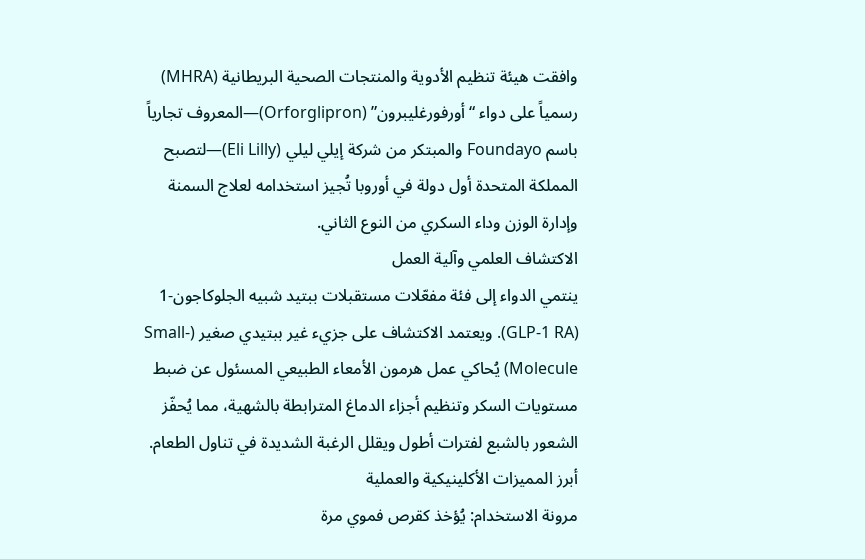وافقت هيئة تنظيم الأدوية والمنتجات الصحية البريطانية (MHRA) رسمياً على دواء “أورفورغليبرون” (Orforglipron)—المعروف تجارياً باسم Foundayo والمبتكر من شركة إيلي ليلي (Eli Lilly)—لتصبح المملكة المتحدة أول دولة في أوروبا تُجيز استخدامه لعلاج السمنة وإدارة الوزن وداء السكري من النوع الثاني.
الاكتشاف العلمي وآلية العمل
ينتمي الدواء إلى فئة مفعّلات مستقبلات ببتيد شبيه الجلوكاجون-1 (GLP-1 RA). ويعتمد الاكتشاف على جزيء غير ببتيدي صغير (Small-Molecule) يُحاكي عمل هرمون الأمعاء الطبيعي المسئول عن ضبط مستويات السكر وتنظيم أجزاء الدماغ المترابطة بالشهية، مما يُحفّز الشعور بالشبع لفترات أطول ويقلل الرغبة الشديدة في تناول الطعام.
أبرز المميزات الأكلينيكية والعملية
مرونة الاستخدام: يُؤخذ كقرص فموي مرة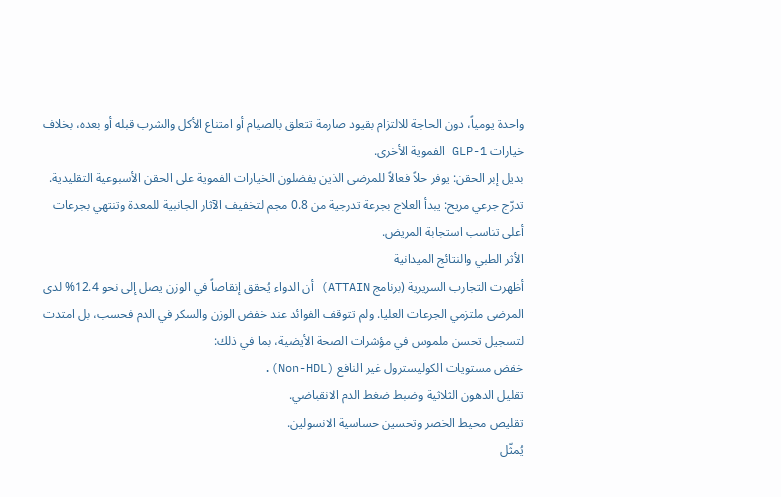واحدة يومياً، دون الحاجة للالتزام بقيود صارمة تتعلق بالصيام أو امتناع الأكل والشرب قبله أو بعده، بخلاف خيارات GLP-1 الفموية الأخرى.
بديل إبر الحقن: يوفر حلاً فعالاً للمرضى الذين يفضلون الخيارات الفموية على الحقن الأسبوعية التقليدية.
تدرّج جرعي مريح: يبدأ العلاج بجرعة تدرجية من 0.8 مجم لتخفيف الآثار الجانبية للمعدة وتنتهي بجرعات أعلى تناسب استجابة المريض.
الأثر الطبي والنتائج الميدانية
أظهرت التجارب السريرية (برنامج ATTAIN) أن الدواء يُحقق إنقاصاً في الوزن يصل إلى نحو 12.4% لدى المرضى ملتزمي الجرعات العليا. ولم تتوقف الفوائد عند خفض الوزن والسكر في الدم فحسب، بل امتدت لتسجيل تحسن ملموس في مؤشرات الصحة الأيضية، بما في ذلك:
خفض مستويات الكوليسترول غير النافع (Non-HDL).
تقليل الدهون الثلاثية وضبط ضغط الدم الانقباضي.
تقليص محيط الخصر وتحسين حساسية الانسولين.
يُمثّل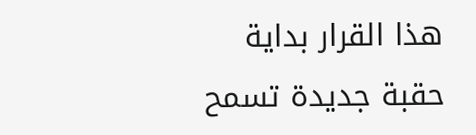هذا القرار بداية حقبة جديدة تسمح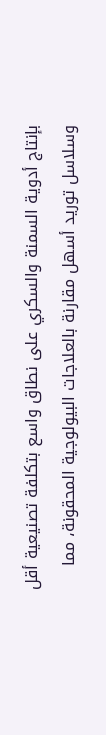بإنتاج أدوية السمنة والسكري على نطاق واسع بتكلفة تصنيعية أقل وسلاسل توريد أسهل مقارنة بالعلاجات البيولوجية المحقونة، مما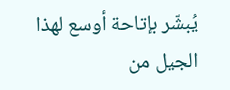يُبشّر بإتاحة أوسع لهذا الجيل من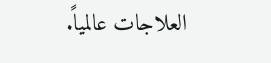العلاجات عالمياً.